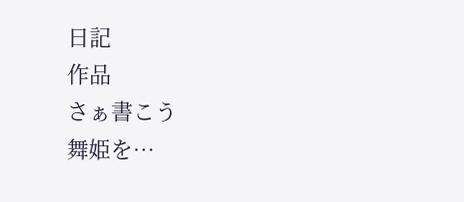日記
作品
さぁ書こう
舞姫を…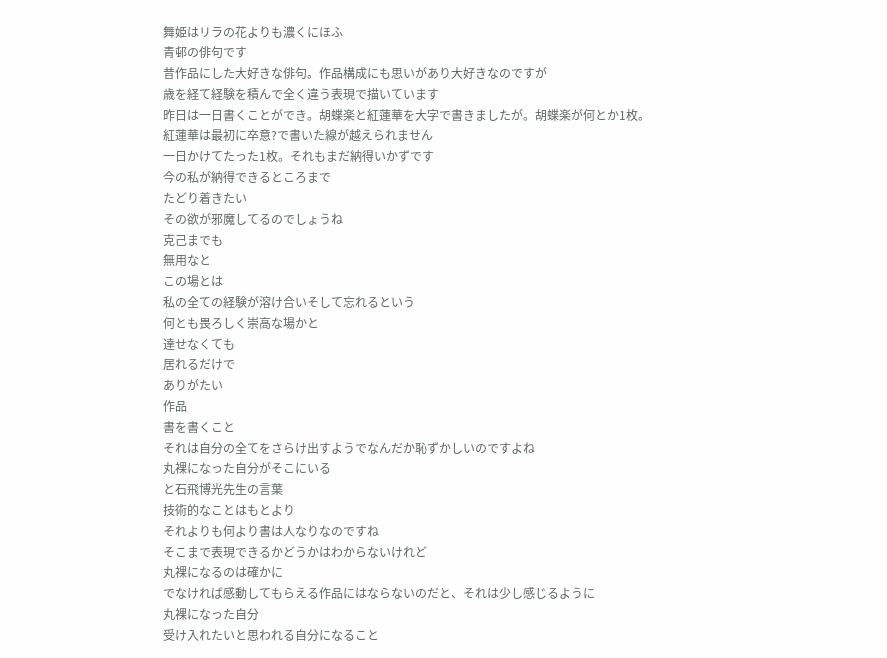舞姫はリラの花よりも濃くにほふ
青邨の俳句です
昔作品にした大好きな俳句。作品構成にも思いがあり大好きなのですが
歳を経て経験を積んで全く違う表現で描いています
昨日は一日書くことができ。胡蝶楽と紅蓮華を大字で書きましたが。胡蝶楽が何とか1枚。
紅蓮華は最初に卒意?で書いた線が越えられません
一日かけてたった1枚。それもまだ納得いかずです
今の私が納得できるところまで
たどり着きたい
その欲が邪魔してるのでしょうね
克己までも
無用なと
この場とは
私の全ての経験が溶け合いそして忘れるという
何とも畏ろしく崇高な場かと
達せなくても
居れるだけで
ありがたい
作品
書を書くこと
それは自分の全てをさらけ出すようでなんだか恥ずかしいのですよね
丸裸になった自分がそこにいる
と石飛博光先生の言葉
技術的なことはもとより
それよりも何より書は人なりなのですね
そこまで表現できるかどうかはわからないけれど
丸裸になるのは確かに
でなければ感動してもらえる作品にはならないのだと、それは少し感じるように
丸裸になった自分
受け入れたいと思われる自分になること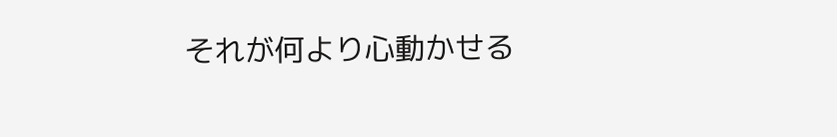それが何より心動かせる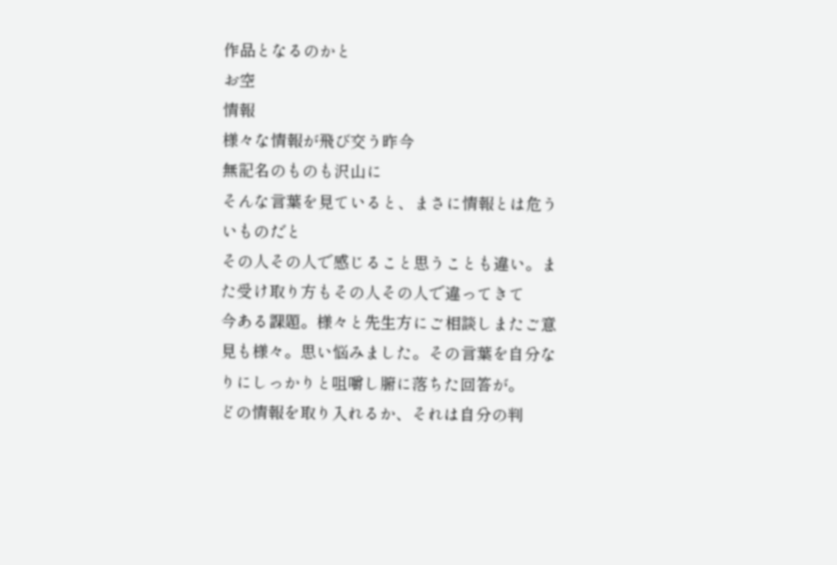作品となるのかと
お空
情報
様々な情報が飛び交う昨今
無記名のものも沢山に
そんな言葉を見ていると、まさに情報とは危ういものだと
その人その人で感じること思うことも違い。また受け取り方もその人その人で違ってきて
今ある課題。様々と先生方にご相談しまたご意見も様々。思い悩みました。その言葉を自分なりにしっかりと咀嚼し腑に落ちた回答が。
どの情報を取り入れるか、それは自分の判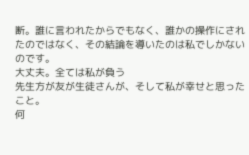断。誰に言われたからでもなく、誰かの操作にされたのではなく、その結論を導いたのは私でしかないのです。
大丈夫。全ては私が負う
先生方が友が生徒さんが、そして私が幸せと思ったこと。
何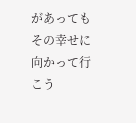があってもその幸せに向かって行こう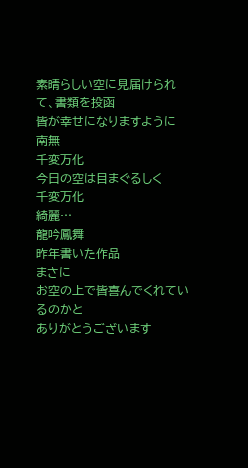素晴らしい空に見届けられて、書類を投函
皆が幸せになりますように
南無
千変万化
今日の空は目まぐるしく
千変万化
綺麗…
龍吟鳳舞
昨年書いた作品
まさに
お空の上で皆喜んでくれているのかと
ありがとうございます